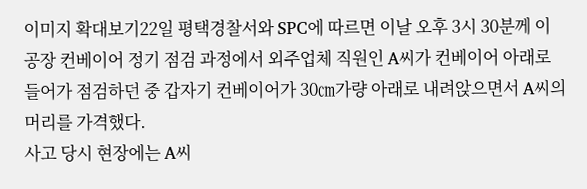이미지 확대보기22일 평택경찰서와 SPC에 따르면 이날 오후 3시 30분께 이 공장 컨베이어 정기 점검 과정에서 외주업체 직원인 A씨가 컨베이어 아래로 들어가 점검하던 중 갑자기 컨베이어가 30㎝가량 아래로 내려앉으면서 A씨의 머리를 가격했다.
사고 당시 현장에는 A씨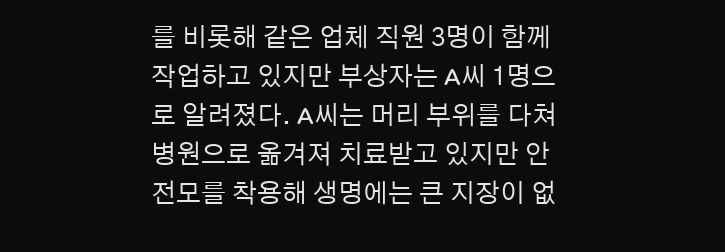를 비롯해 같은 업체 직원 3명이 함께 작업하고 있지만 부상자는 A씨 1명으로 알려졌다. A씨는 머리 부위를 다쳐 병원으로 옮겨져 치료받고 있지만 안전모를 착용해 생명에는 큰 지장이 없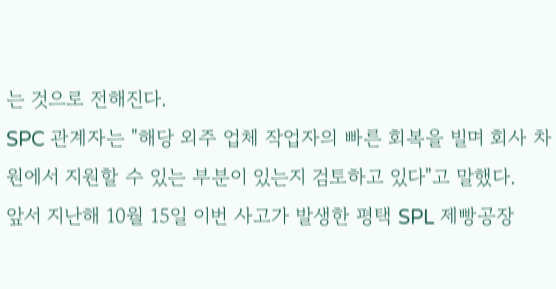는 것으로 전해진다.
SPC 관계자는 "해당 외주 업체 작업자의 빠른 회복을 빌며 회사 차원에서 지원할 수 있는 부분이 있는지 검토하고 있다"고 말했다.
앞서 지난해 10월 15일 이번 사고가 발생한 평택 SPL 제빵공장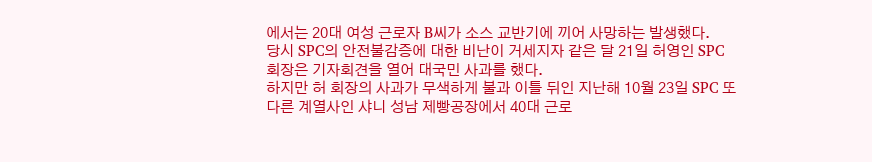에서는 20대 여성 근로자 B씨가 소스 교반기에 끼어 사망하는 발생했다.
당시 SPC의 안전불감증에 대한 비난이 거세지자 같은 달 21일 허영인 SPC 회장은 기자회견을 열어 대국민 사과를 했다.
하지만 허 회장의 사과가 무색하게 불과 이틀 뒤인 지난해 10월 23일 SPC 또 다른 계열사인 샤니 성남 제빵공장에서 40대 근로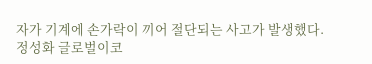자가 기계에 손가락이 끼어 절단되는 사고가 발생했다.
정성화 글로벌이코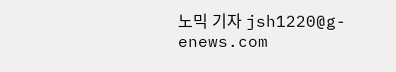노믹 기자 jsh1220@g-enews.com